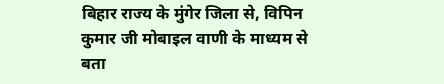बिहार राज्य के मुंगेर जिला से, विपिन कुमार जी मोबाइल वाणी के माध्यम से बता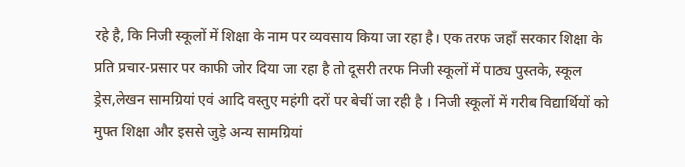रहे है, कि निजी स्कूलों में शिक्षा के नाम पर व्यवसाय किया जा रहा है। एक तरफ जहाँ सरकार शिक्षा के प्रति प्रचार-प्रसार पर काफी जोर दिया जा रहा है तो दूसरी तरफ निजी स्कूलों में पाठ्य पुस्तके, स्कूल ड्रेस,लेखन सामग्रियां एवं आदि वस्तुए महंगी दरों पर बेचीं जा रही है । निजी स्कूलों में गरीब विद्यार्थियों को मुफ्त शिक्षा और इससे जुड़े अन्य सामग्रियां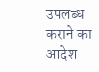उपलब्ध कराने का आदेश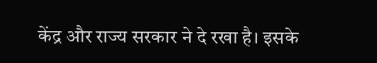केंद्र और राज्य सरकार ने दे रखा है। इसके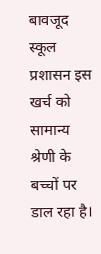बावजूद स्कूल प्रशासन इस खर्च को सामान्य श्रेणी के बच्चों पर डाल रहा है।